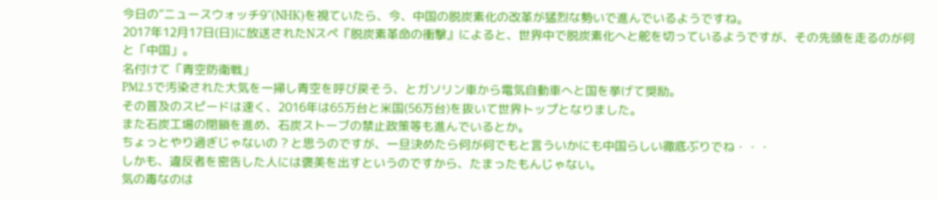今日の”ニュースウォッチ9″(NHK)を視ていたら、今、中国の脱炭素化の改革が猛烈な勢いで進んでいるようですね。
2017年12月17日(日)に放送されたNスペ『脱炭素革命の衝撃』によると、世界中で脱炭素化へと舵を切っているようですが、その先頭を走るのが何と「中国」。
名付けて「青空防衛戦」
PM2.5で汚染された大気を一掃し青空を呼び戻そう、とガソリン車から電気自動車へと国を挙げて奨励。
その普及のスピードは速く、2016年は65万台と米国(56万台)を抜いて世界トップとなりました。
また石炭工場の閉鎖を進め、石炭ストーブの禁止政策等も進んでいるとか。
ちょっとやり過ぎじゃないの ? と思うのですが、一旦決めたら何が何でもと言ういかにも中国らしい徹底ぶりでね・・・
しかも、違反者を密告した人には褒美を出すというのですから、たまったもんじゃない。
気の毒なのは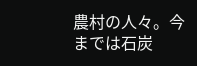農村の人々。今までは石炭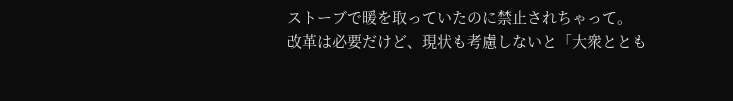ストーブで暖を取っていたのに禁止されちゃって。
改革は必要だけど、現状も考慮しないと「大衆ととも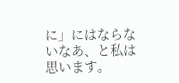に」にはならないなあ、と私は思います。